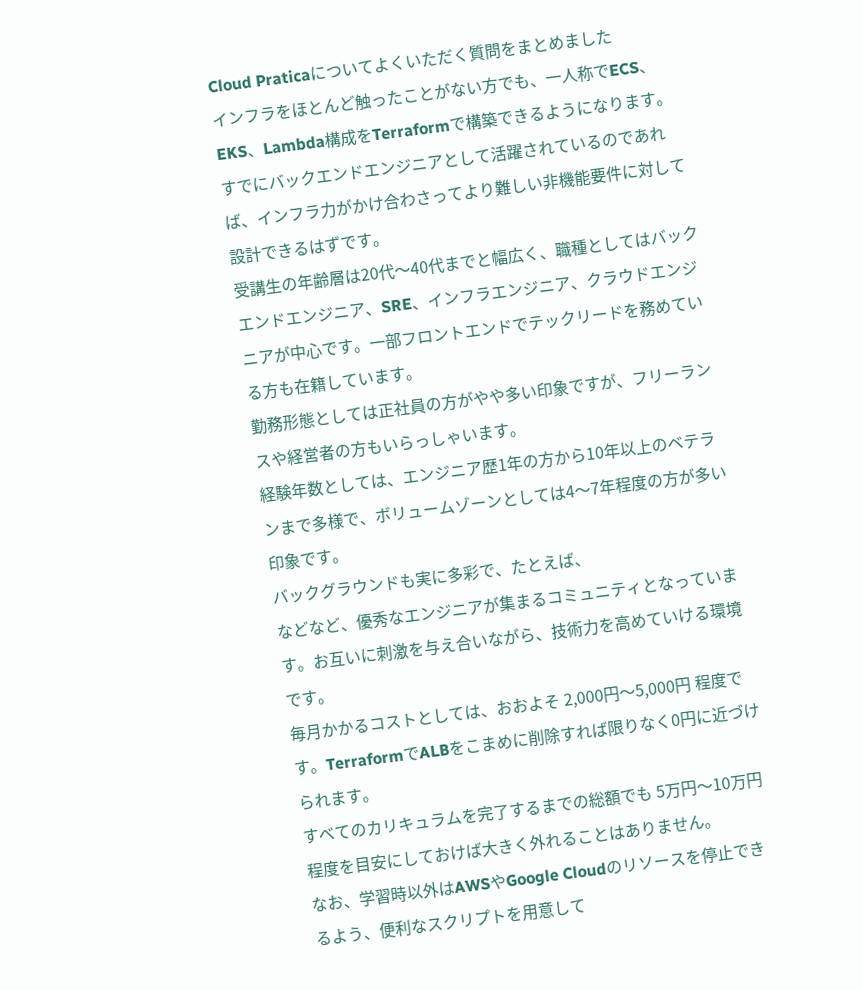Cloud Praticaについてよくいただく質問をまとめました
インフラをほとんど触ったことがない方でも、一人称でECS、EKS、Lambda構成をTerraformで構築できるようになります。
すでにバックエンドエンジニアとして活躍されているのであれば、インフラ力がかけ合わさってより難しい非機能要件に対して設計できるはずです。
受講生の年齢層は20代〜40代までと幅広く、職種としてはバックエンドエンジニア、SRE、インフラエンジニア、クラウドエンジニアが中心です。一部フロントエンドでテックリードを務めている方も在籍しています。
勤務形態としては正社員の方がやや多い印象ですが、フリーランスや経営者の方もいらっしゃいます。
経験年数としては、エンジニア歴1年の方から10年以上のベテランまで多様で、ボリュームゾーンとしては4〜7年程度の方が多い印象です。
バックグラウンドも実に多彩で、たとえば、
などなど、優秀なエンジニアが集まるコミュニティとなっています。お互いに刺激を与え合いながら、技術力を高めていける環境です。
毎月かかるコストとしては、おおよそ 2,000円〜5,000円 程度です。TerraformでALBをこまめに削除すれば限りなく0円に近づけられます。
すべてのカリキュラムを完了するまでの総額でも 5万円〜10万円 程度を目安にしておけば大きく外れることはありません。
なお、学習時以外はAWSやGoogle Cloudのリソースを停止できるよう、便利なスクリプトを用意して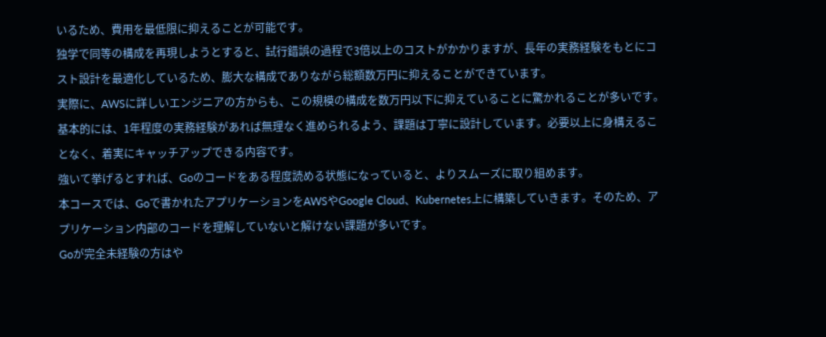いるため、費用を最低限に抑えることが可能です。
独学で同等の構成を再現しようとすると、試行錯誤の過程で3倍以上のコストがかかりますが、長年の実務経験をもとにコスト設計を最適化しているため、膨大な構成でありながら総額数万円に抑えることができています。
実際に、AWSに詳しいエンジニアの方からも、この規模の構成を数万円以下に抑えていることに驚かれることが多いです。
基本的には、1年程度の実務経験があれば無理なく進められるよう、課題は丁寧に設計しています。必要以上に身構えることなく、着実にキャッチアップできる内容です。
強いて挙げるとすれば、Goのコードをある程度読める状態になっていると、よりスムーズに取り組めます。
本コースでは、Goで書かれたアプリケーションをAWSやGoogle Cloud、Kubernetes上に構築していきます。そのため、アプリケーション内部のコードを理解していないと解けない課題が多いです。
Goが完全未経験の方はや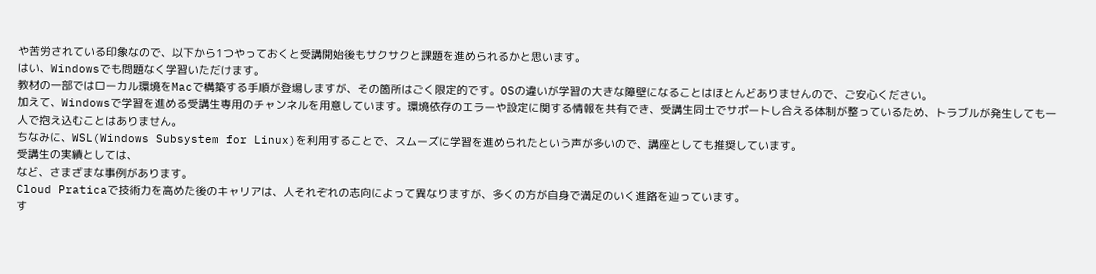や苦労されている印象なので、以下から1つやっておくと受講開始後もサクサクと課題を進められるかと思います。
はい、Windowsでも問題なく学習いただけます。
教材の一部ではローカル環境をMacで構築する手順が登場しますが、その箇所はごく限定的です。OSの違いが学習の大きな障壁になることはほとんどありませんので、ご安心ください。
加えて、Windowsで学習を進める受講生専用のチャンネルを用意しています。環境依存のエラーや設定に関する情報を共有でき、受講生同士でサポートし合える体制が整っているため、トラブルが発生しても一人で抱え込むことはありません。
ちなみに、WSL(Windows Subsystem for Linux)を利用することで、スムーズに学習を進められたという声が多いので、講座としても推奨しています。
受講生の実績としては、
など、さまざまな事例があります。
Cloud Praticaで技術力を高めた後のキャリアは、人それぞれの志向によって異なりますが、多くの方が自身で満足のいく進路を辿っています。
す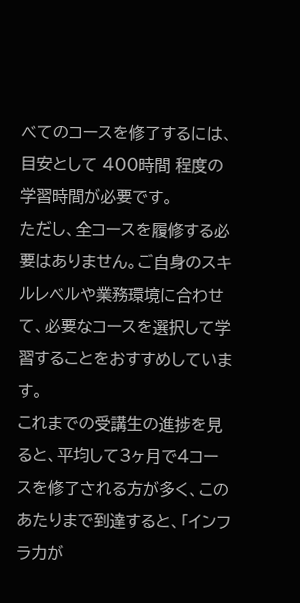べてのコースを修了するには、目安として 400時間 程度の学習時間が必要です。
ただし、全コースを履修する必要はありません。ご自身のスキルレベルや業務環境に合わせて、必要なコースを選択して学習することをおすすめしています。
これまでの受講生の進捗を見ると、平均して3ヶ月で4コースを修了される方が多く、このあたりまで到達すると、「インフラ力が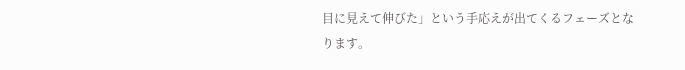目に見えて伸びた」という手応えが出てくるフェーズとなります。